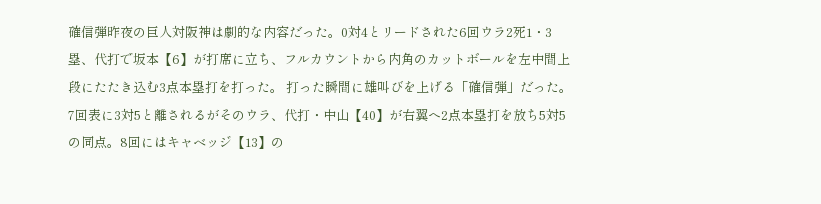確信弾昨夜の巨人対阪神は劇的な内容だった。0対4とリードされた6回ウラ2死1・3塁、代打で坂本【6】が打席に立ち、フルカウントから内角のカットボールを左中間上段にたたき込む3点本塁打を打った。 打った瞬間に雄叫びを上げる「確信弾」だった。7回表に3対5と離されるがそのウラ、代打・中山【40】が右翼へ2点本塁打を放ち5対5の同点。8回にはキャベッジ【13】の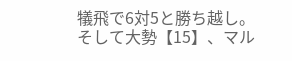犠飛で6対5と勝ち越し。そして大勢【15】、マル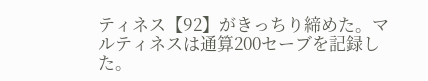ティネス【92】がきっちり締めた。マルティネスは通算200セーブを記録した。